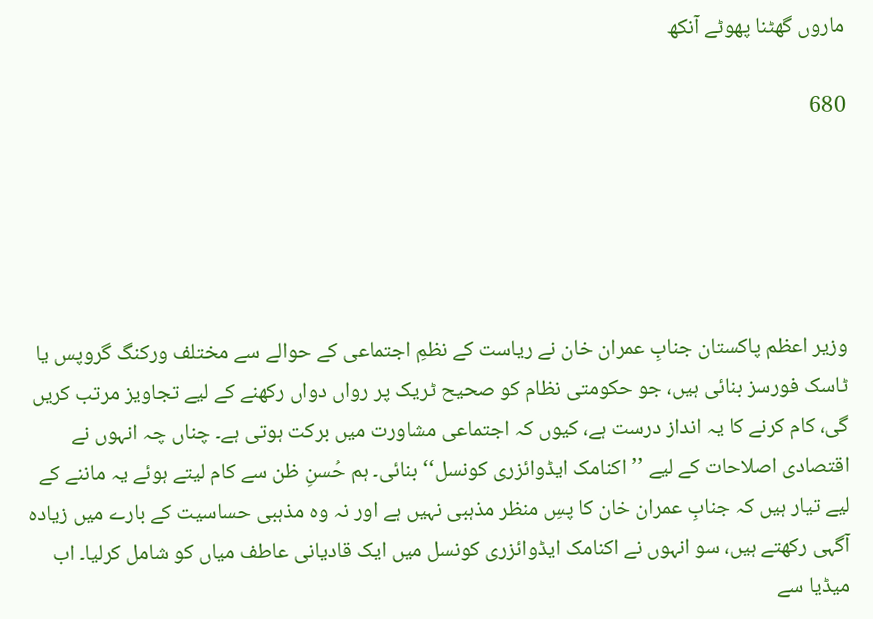ماروں گھٹنا پھوٹے آنکھ

680





وزیر اعظم پاکستان جنابِ عمران خان نے ریاست کے نظمِ اجتماعی کے حوالے سے مختلف ورکنگ گروپس یا ٹاسک فورسز بنائی ہیں، جو حکومتی نظام کو صحیح ٹریک پر رواں دواں رکھنے کے لیے تجاویز مرتب کریں گی، کام کرنے کا یہ انداز درست ہے، کیوں کہ اجتماعی مشاورت میں برکت ہوتی ہے۔ چناں چہ انہوں نے اقتصادی اصلاحات کے لیے ’’اکنامک ایڈوائزری کونسل‘‘ بنائی۔ ہم حُسنِ ظن سے کام لیتے ہوئے یہ ماننے کے لیے تیار ہیں کہ جنابِ عمران خان کا پسِ منظر مذہبی نہیں ہے اور نہ وہ مذہبی حساسیت کے بارے میں زیادہ آگہی رکھتے ہیں، سو انہوں نے اکنامک ایڈوائزری کونسل میں ایک قادیانی عاطف میاں کو شامل کرلیا۔ اب میڈیا سے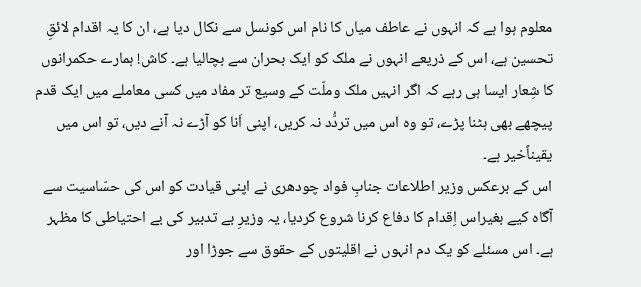معلوم ہوا ہے کہ انہوں نے عاطف میاں کا نام اس کونسل سے نکال دیا ہے، ان کا یہ اقدام لائقِ تحسین ہے، اس کے ذریعے انہوں نے ملک کو ایک بحران سے بچالیا ہے۔ کاش! ہمارے حکمرانوں کا شِعار ایسا ہی رہے کہ اگر انہیں ملک وملّت کے وسیع تر مفاد میں کسی معاملے میں ایک قدم پیچھے بھی ہٹنا پڑے، تو وہ اس میں تردُّد نہ کریں، اپنی اَنا کو آڑے نہ آنے دیں، تو اس میں یقیناًخیر ہے۔
اس کے برعکس وزیر اطلاعات جنابِ فواد چودھری نے اپنی قیادت کو اس کی حسّاسیت سے آگاہ کیے بغیراس اِقدام کا دفاع کرنا شروع کردیا، یہ وزیرِ بے تدبیر کی بے احتیاطی کا مظہر ہے۔ اس مسئلے کو یک دم انہوں نے اقلیتوں کے حقوق سے جوڑا اور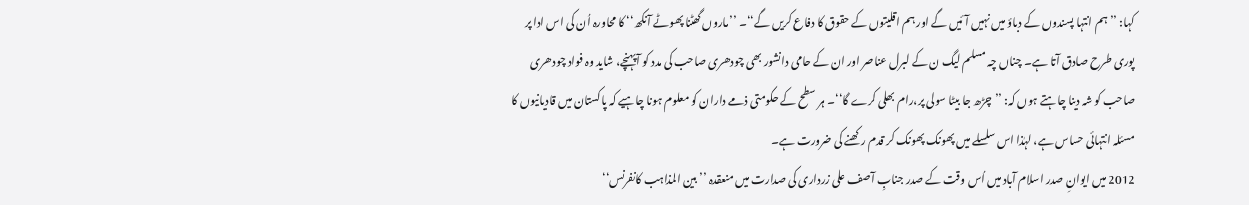کہا: ’’ہم انتہا پسندوں کے دباؤ میں نہیں آئیں گے اور ہم اقلیتوں کے حقوق کا دفاع کریں گے‘‘۔ ’’ماروں گھٹنا پھوٹے آنکھ‘‘ کا محاورہ اُن کی اس ادا پر پوری طرح صادق آتا ہے۔ چناں چہ مسلم لیگ ن کے لبرل عناصر اور ان کے حامی دانشور بھی چودھری صاحب کی مدد کو آپہنچے، شاید وہ فواد چودھری صاحب کو شہ دینا چاہتے ہوں کہ: ’’چڑھ جا بیٹا سولی پر،رام بھلی کرے گا‘‘۔ ہر سطح کے حکومتی ذمے داران کو معلوم ہونا چاہیے کہ پاکستان میں قادیانیوں کا مسئلہ انتہائی حساس ہے، لہٰذا اس سلسلے میں پھونک پھونک کر قدم رکھنے کی ضرورت ہے۔
2012 میں ایوانِ صدر اسلام آباد میں اُس وقت کے صدر جنابِ آصف علی زرداری کی صدارت میں منعقدہ ’’بین المذاہب کانفرنس‘‘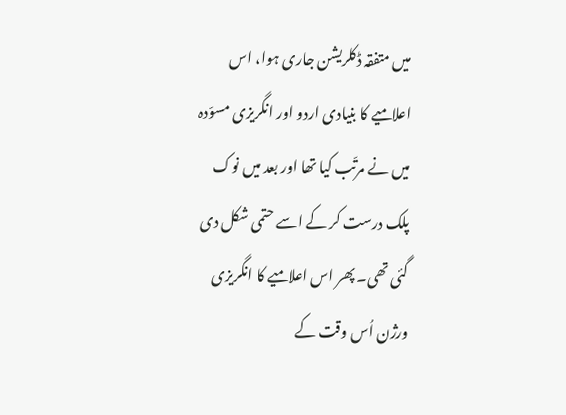میں متفقہ ڈکلریشن جاری ہوا، اس اعلامیے کا بنیادی اردو اور انگریزی مسوّدہ میں نے مرتّب کیا تھا اور بعد میں نوک پلک درست کر کے اسے حتمی شکل دی گئی تھی۔ پھر اس اعلامیے کا انگریزی ورژن اُس وقت کے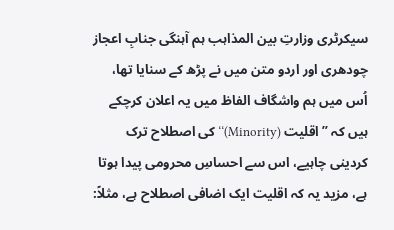سیکرٹری وزارتِ بین المذاہب ہم آہنگی جنابِ اعجاز چودھری اور اردو متن میں نے پڑھ کے سنایا تھا، اُس میں ہم واشگاف الفاظ میں یہ اعلان کرچکے ہیں کہ ’’اقلیت (Minority)‘‘ کی اصطلاح ترک کردینی چاہیے، اس سے احساسِ محرومی پیدا ہوتا ہے، مزید یہ کہ اقلیت ایک اضافی اصطلاح ہے، مثلاً: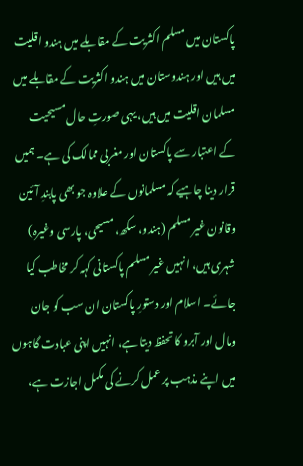پاکستان میں مسلم اکثریت کے مقابلے میں ہندو اقلیت میں ہیں اور ہندوستان میں ہندو اکثریت کے مقابلے میں مسلمان اقلیت میں ہیں، یہی صورتِ حال مسیحیت کے اعتبار سے پاکستان اور مغربی ممالک کی ہے۔ ہمیں قرار دینا چاہیے کہ مسلمانوں کے علاوہ جو بھی پابندِ آئین وقانون غیر مسلم (ہندو، سکھ، مسیحی، پارسی وغیرہ) شہری ہیں، انہیں غیر مسلم پاکستانی کہہ کر مخاطب کیا جائے۔ اسلام اور دستورِ پاکستان ان سب کو جان ومال اور آبرو کا تحفظ دیتا ہے، انہیں اپنی عبادت گاہوں میں اپنے مذہب پر عمل کرنے کی مکمل اجازت ہے،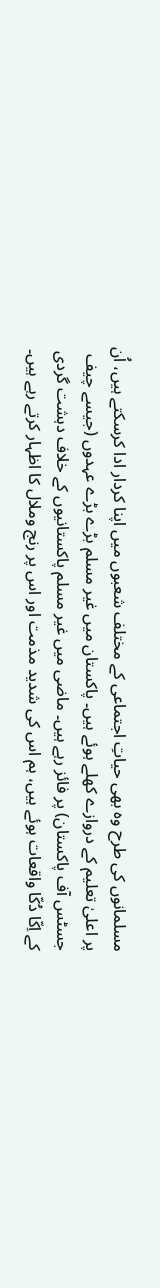مسلمانوں کی طرح وہ بھی حیاتِ اجتماعی کے مختلف شعبوں میں اپنا کردار ادا کرسکتے ہیں، اُن پر اعلیٰ تعلیم کے دروازے کھلے ہوئے ہیں۔ پاکستان میں غیر مسلم بڑے بڑے عہدوں (جیسے چیف جسٹس آف پاکستان) پر فائز رہے ہیں۔ ماضی میں غیر مسلم پاکستانیوں کے خلاف دہشت گردی کے اِکّا دُکّا واقعات ہوئے ہیں، ہم اس کی شدید مذمت اور اس پر رنج وملال کا اظہار کرتے رہے ہیں۔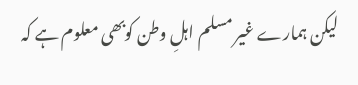لیکن ہمارے غیر مسلم اہلِ وطن کوبھی معلوم ہے کہ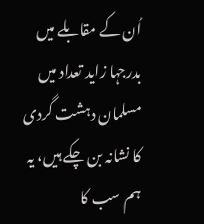اُن کے مقابلے میں بدرجہا زاید تعداد میں مسلمان دہشت گردی کا نشانہ بن چکے ہیں، یہ ہم سب کا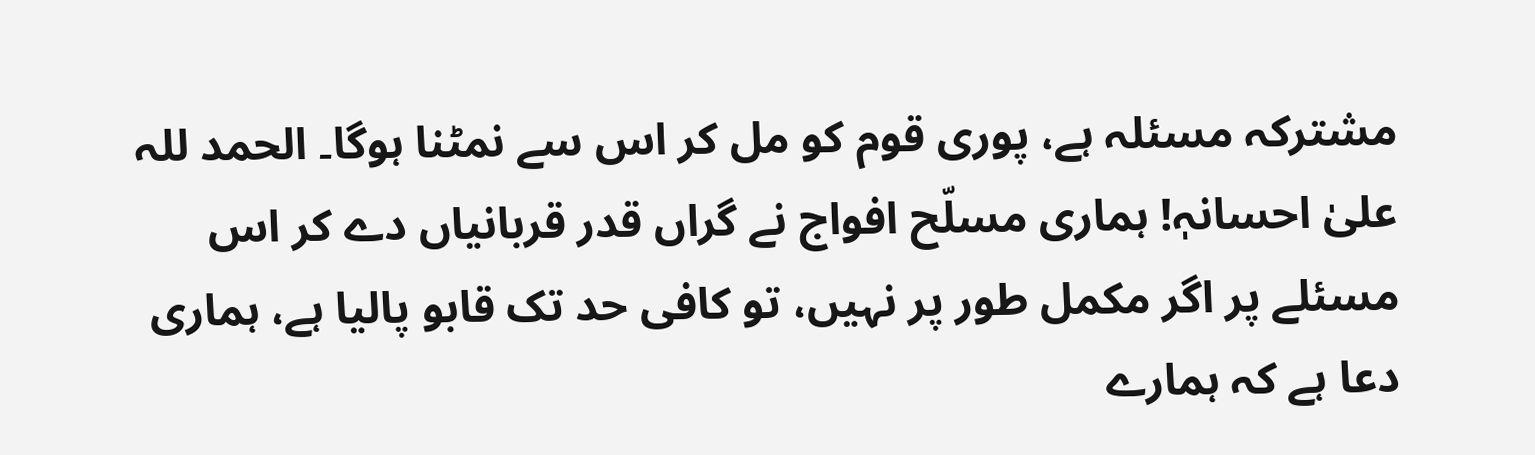مشترکہ مسئلہ ہے، پوری قوم کو مل کر اس سے نمٹنا ہوگا۔ الحمد للہ علیٰ احسانہٖ! ہماری مسلّح افواج نے گراں قدر قربانیاں دے کر اس مسئلے پر اگر مکمل طور پر نہیں، تو کافی حد تک قابو پالیا ہے، ہماری دعا ہے کہ ہمارے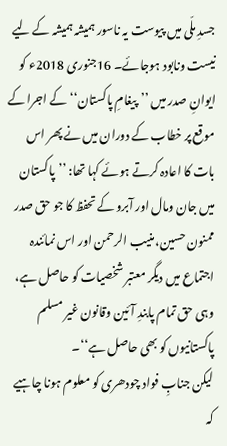جسدِ ملّی میں پیوست یہ ناسور ہمیشہ ہمیشہ کے لیے نیست ونابود ہوجائے۔ 16جنوری 2018ء کو ایوانِ صدر میں ’’پیغامِ پاکستان‘‘ کے اجرا کے موقع پر خطاب کے دوران میں نے پھر اس بات کا اعادہ کرتے ہوئے کہا تھا: ’’پاکستان میں جان ومال اور آبرو کے تحفظ کا جو حق صدر ممنون حسین، منیب الرحمن اور اس نمائندہ اجتماع میں دیگر معتبر شخصیات کو حاصل ہے، وہی حق تمام پابندِ آئین وقانون غیر مسلم پاکستانیوں کو بھی حاصل ہے‘‘۔
لیکن جنابِ فواد چودھری کو معلوم ہونا چاہیے کہ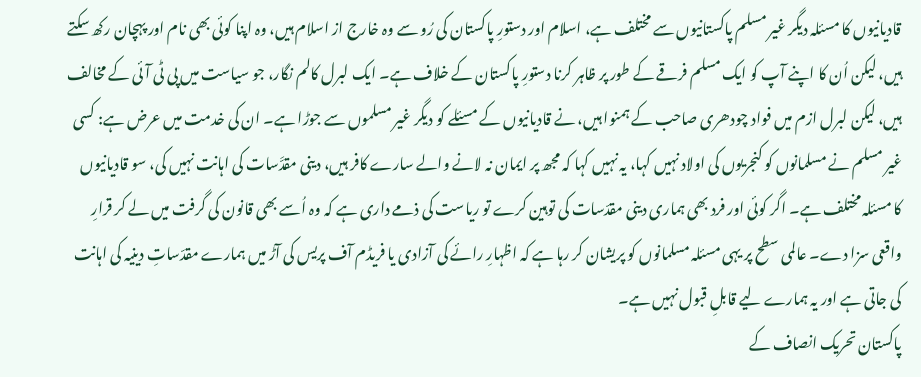قادیانیوں کا مسئلہ دیگر غیر مسلم پاکستانیوں سے مختلف ہے، اسلام اور دستورِ پاکستان کی رُو سے وہ خارج از اسلام ہیں، وہ اپنا کوئی بھی نام اور پہچان رکھ سکتے ہیں، لیکن اُن کا اپنے آپ کو ایک مسلم فرقے کے طور پر ظاہر کرنا دستورِ پاکستان کے خلاف ہے۔ ایک لبرل کالم نگار، جو سیاست میں پی ٹی آئی کے مخالف ہیں، لیکن لبرل ازم میں فواد چودھری صاحب کے ہمنوا ہیں، نے قادیانیوں کے مسئلے کو دیگر غیر مسلموں سے جوڑا ہے۔ ان کی خدمت میں عرض ہے: کسی غیر مسلم نے مسلمانوں کو کنجریوں کی اولاد نہیں کہا، یہ نہیں کہا کہ مجھ پر ایمان نہ لانے والے سارے کافر ہیں، دینی مقدَّسات کی اہانت نہیں کی، سو قادیانیوں کا مسئلہ مختلف ہے۔ اگر کوئی اور فرد بھی ہماری دینی مقدّسات کی توہین کرے تو ریاست کی ذمے داری ہے کہ وہ اُسے بھی قانون کی گرفت میں لے کر قرارِ واقعی سزا دے۔ عالمی سطح پر یہی مسئلہ مسلمانوں کو پریشان کر رہا ہے کہ اظہارِ رائے کی آزادی یا فریڈم آف پریس کی آڑ میں ہمارے مقدّساتِ دینیہ کی اہانت کی جاتی ہے اور یہ ہمارے لیے قابلِ قبول نہیں ہے۔
پاکستان تحریک انصاف کے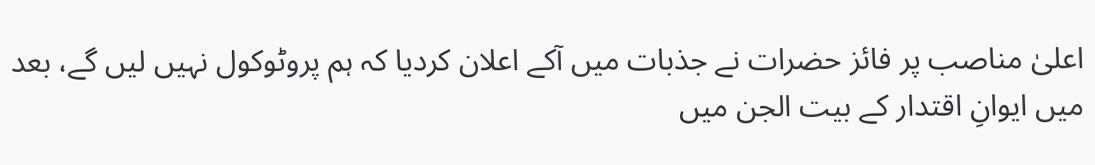اعلیٰ مناصب پر فائز حضرات نے جذبات میں آکے اعلان کردیا کہ ہم پروٹوکول نہیں لیں گے، بعد میں ایوانِ اقتدار کے بیت الجن میں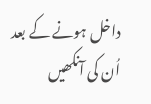داخل ہونے کے بعد اُن کی آنکھیں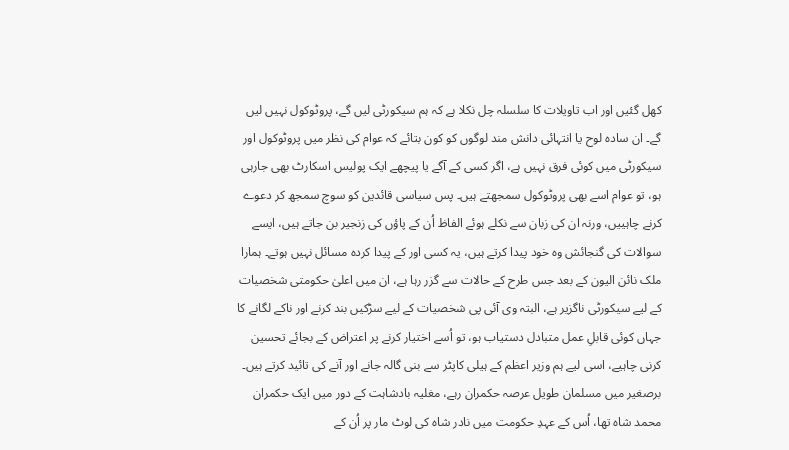کھل گئیں اور اب تاویلات کا سلسلہ چل نکلا ہے کہ ہم سیکورٹی لیں گے، پروٹوکول نہیں لیں گے۔ ان سادہ لوح یا انتہائی دانش مند لوگوں کو کون بتائے کہ عوام کی نظر میں پروٹوکول اور سیکورٹی میں کوئی فرق نہیں ہے، اگر کسی کے آگے یا پیچھے ایک پولیس اسکارٹ بھی جارہی ہو، تو عوام اسے بھی پروٹوکول سمجھتے ہیں۔ پس سیاسی قائدین کو سوچ سمجھ کر دعوے کرنے چاہییں، ورنہ ان کی زبان سے نکلے ہوئے الفاظ اُن کے پاؤں کی زنجیر بن جاتے ہیں، ایسے سوالات کی گنجائش وہ خود پیدا کرتے ہیں، یہ کسی اور کے پیدا کردہ مسائل نہیں ہوتے۔ ہمارا ملک نائن الیون کے بعد جس طرح کے حالات سے گزر رہا ہے، ان میں اعلیٰ حکومتی شخصیات کے لیے سیکورٹی ناگزیر ہے، البتہ وی آئی پی شخصیات کے لیے سڑکیں بند کرنے اور ناکے لگانے کا جہاں کوئی قابلِ عمل متبادل دستیاب ہو، تو اُسے اختیار کرنے پر اعتراض کے بجائے تحسین کرنی چاہیے، اسی لیے ہم وزیر اعظم کے ہیلی کاپٹر سے بنی گالہ جانے اور آنے کی تائید کرتے ہیں۔
برصغیر میں مسلمان طویل عرصہ حکمران رہے، مغلیہ بادشاہت کے دور میں ایک حکمران محمد شاہ تھا، اُس کے عہدِ حکومت میں نادر شاہ کی لوٹ مار پر اُن کے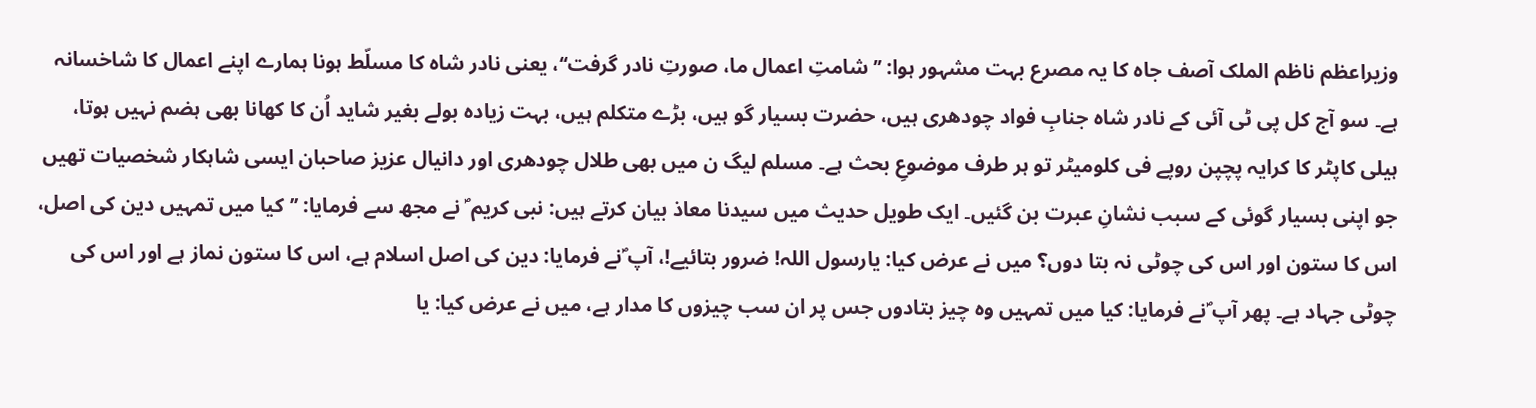وزیراعظم ناظم الملک آصف جاہ کا یہ مصرع بہت مشہور ہوا: ’’شامتِ اعمال ما، صورتِ نادر گرفت‘‘، یعنی نادر شاہ کا مسلّط ہونا ہمارے اپنے اعمال کا شاخسانہ ہے۔ سو آج کل پی ٹی آئی کے نادر شاہ جنابِ فواد چودھری ہیں، حضرت بسیار گو ہیں، بڑے متکلم ہیں، بہت زیادہ بولے بغیر شاید اُن کا کھانا بھی ہضم نہیں ہوتا، ہیلی کاپٹر کا کرایہ پچپن روپے فی کلومیٹر تو ہر طرف موضوعِ بحث ہے۔ مسلم لیگ ن میں بھی طلال چودھری اور دانیال عزیز صاحبان ایسی شاہکار شخصیات تھیں جو اپنی بسیار گوئی کے سبب نشانِ عبرت بن گئیں۔ ایک طویل حدیث میں سیدنا معاذ بیان کرتے ہیں: نبی کریم ؐ نے مجھ سے فرمایا: ’’کیا میں تمہیں دین کی اصل، اس کا ستون اور اس کی چوٹی نہ بتا دوں؟ میں نے عرض کیا: یارسول اللہ! ضرور بتائیے!، آپ ؐنے فرمایا: دین کی اصل اسلام ہے، اس کا ستون نماز ہے اور اس کی چوٹی جہاد ہے۔ پھر آپ ؐنے فرمایا: کیا میں تمہیں وہ چیز بتادوں جس پر ان سب چیزوں کا مدار ہے، میں نے عرض کیا: یا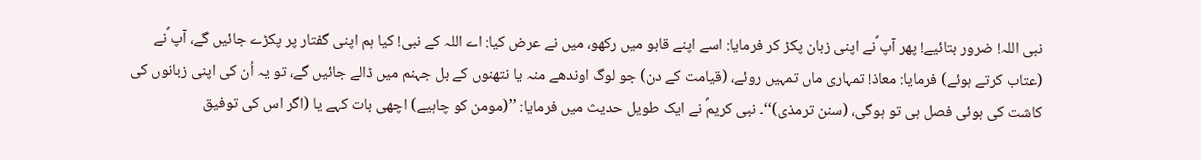نبی اللہ! ضرور بتائیے! پھر آپ ؐنے اپنی زبان پکڑ کر فرمایا: اسے اپنے قابو میں رکھو، میں نے عرض کیا: اے اللہ کے نبی! کیا ہم اپنی گفتار پر پکڑے جائیں گے، آپ ؐنے (عتاب کرتے ہوئے) فرمایا: معاذ! تمہاری ماں تمہیں روئے، (قیامت کے دن) جو لوگ اوندھے منہ یا نتھنوں کے بل جہنم میں ڈالے جائیں گے، تو یہ اُن کی اپنی زبانوں کی کاشت کی ہوئی فصل ہی تو ہوگی، (سنن ترمذی)‘‘۔ نبی کریمؐ نے ایک طویل حدیث میں فرمایا: ’’(مومن کو چاہیے) اچھی بات کہے یا (اگر اس کی توفیق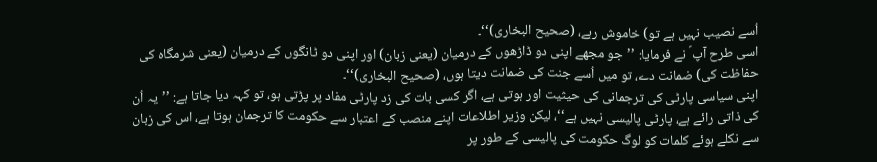اُسے نصیب نہیں ہے تو) خاموش رہے، (صحیح البخاری)‘‘۔
اسی طرح آپ ؐ نے فرمایا: ’’جو مجھے اپنی دو ڈاڑھوں کے درمیان (یعنی زبان) اور اپنی دو ٹانگوں کے درمیان (یعنی شرمگاہ کی حفاظت کی) ضمانت دے، تو میں اُسے جنت کی ضمانت دیتا ہوں، (صحیح البخاری)‘‘۔
اپنی سیاسی پارٹی کی ترجمانی کی حیثیت اور ہوتی ہے، اگر کسی بات کی زد پارٹی مفاد پر پڑتی ہو، تو کہہ دیا جاتا ہے: ’’یہ اُن کی ذاتی رائے ہے، پارٹی پالیسی نہیں ہے‘‘، لیکن وزیر اطلاعات اپنے منصب کے اعتبار سے حکومت کا ترجمان ہوتا ہے، اس کی زبان سے نکلے ہوئے کلمات کو لوگ حکومت کی پالیسی کے طور پر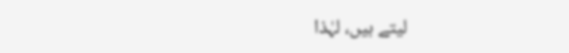لیتے ہیں، لہٰذا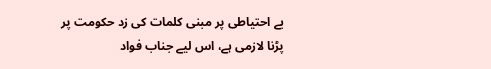بے احتیاطی پر مبنی کلمات کی زد حکومت پر پڑنا لازمی ہے، اس لیے جناب فواد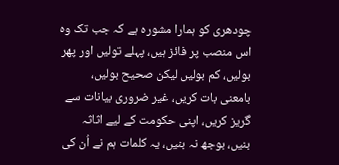چودھری کو ہمارا مشورہ ہے کہ جب تک وہ اس منصب پر فائز ہیں، پہلے تولیں اور پھر بولیں، کم بولیں لیکن صحیح بولیں، بامعنی بات کریں، غیر ضروری بیانات سے گریز کریں، اپنی حکومت کے لیے اثاثہ بنیں، بوجھ نہ بنیں، یہ کلمات ہم نے اُن کی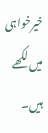خیرخواہی میں لکھے ہیں۔